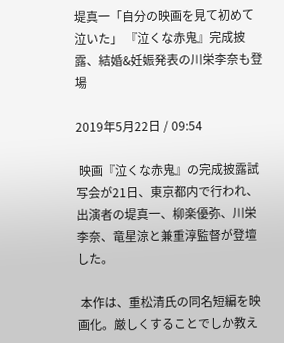堤真一「自分の映画を見て初めて泣いた」 『泣くな赤鬼』完成披露、結婚&妊娠発表の川栄李奈も登場

2019年5月22日 / 09:54

 映画『泣くな赤鬼』の完成披露試写会が21日、東京都内で行われ、出演者の堤真一、柳楽優弥、川栄李奈、竜星涼と兼重淳監督が登壇した。

 本作は、重松清氏の同名短編を映画化。厳しくすることでしか教え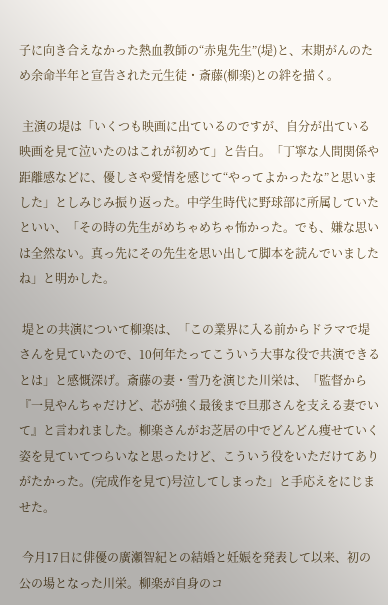子に向き合えなかった熱血教師の“赤鬼先生”(堤)と、末期がんのため余命半年と宣告された元生徒・斎藤(柳楽)との絆を描く。

 主演の堤は「いくつも映画に出ているのですが、自分が出ている映画を見て泣いたのはこれが初めて」と告白。「丁寧な人間関係や距離感などに、優しさや愛情を感じて“やってよかったな”と思いました」としみじみ振り返った。中学生時代に野球部に所属していたといい、「その時の先生がめちゃめちゃ怖かった。でも、嫌な思いは全然ない。真っ先にその先生を思い出して脚本を読んでいましたね」と明かした。

 堤との共演について柳楽は、「この業界に入る前からドラマで堤さんを見ていたので、10何年たってこういう大事な役で共演できるとは」と感慨深げ。斎藤の妻・雪乃を演じた川栄は、「監督から『一見やんちゃだけど、芯が強く最後まで旦那さんを支える妻でいて』と言われました。柳楽さんがお芝居の中でどんどん痩せていく姿を見ていてつらいなと思ったけど、こういう役をいただけてありがたかった。(完成作を見て)号泣してしまった」と手応えをにじませた。

 今月17日に俳優の廣瀬智紀との結婚と妊娠を発表して以来、初の公の場となった川栄。柳楽が自身のコ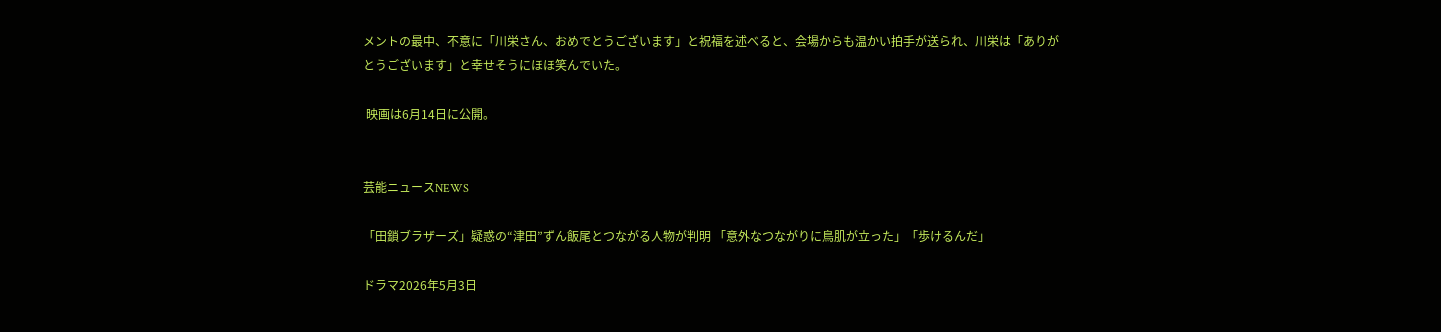メントの最中、不意に「川栄さん、おめでとうございます」と祝福を述べると、会場からも温かい拍手が送られ、川栄は「ありがとうございます」と幸せそうにほほ笑んでいた。

 映画は6月14日に公開。


芸能ニュースNEWS

「田鎖ブラザーズ」疑惑の“津田”ずん飯尾とつながる人物が判明 「意外なつながりに鳥肌が立った」「歩けるんだ」

ドラマ2026年5月3日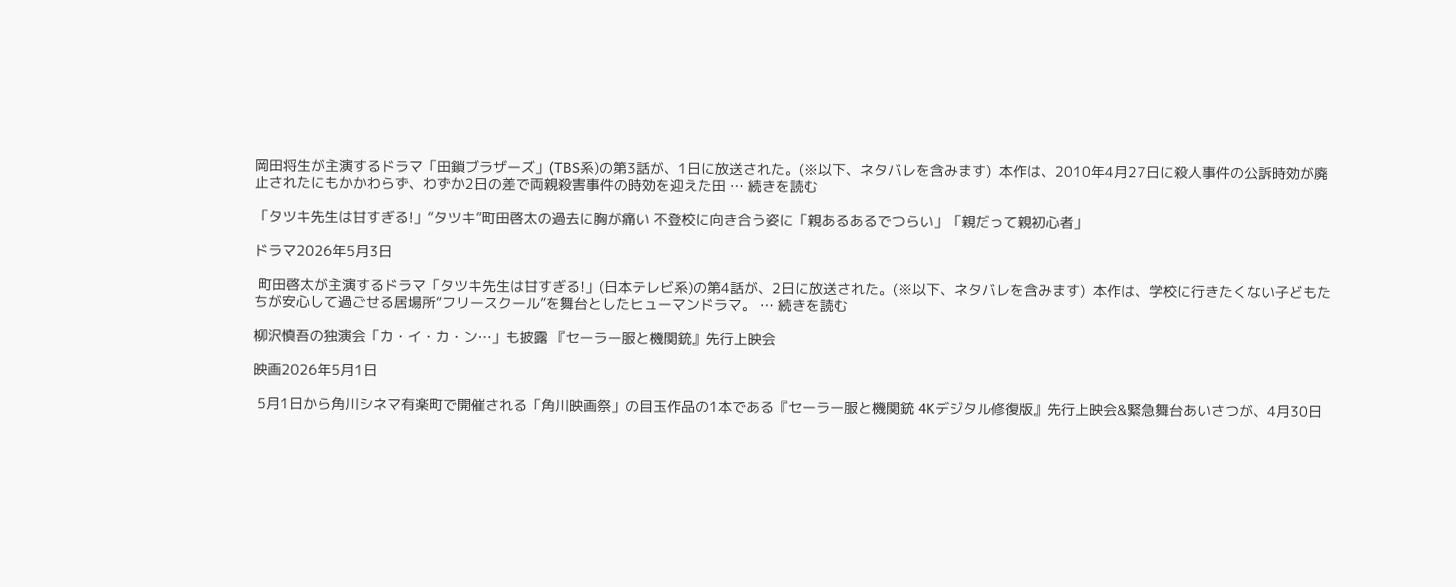岡田将生が主演するドラマ「田鎖ブラザーズ」(TBS系)の第3話が、1日に放送された。(※以下、ネタバレを含みます)  本作は、2010年4月27日に殺人事件の公訴時効が廃止されたにもかかわらず、わずか2日の差で両親殺害事件の時効を迎えた田 … 続きを読む

「タツキ先生は甘すぎる!」“タツキ”町田啓太の過去に胸が痛い 不登校に向き合う姿に「親あるあるでつらい」「親だって親初心者」

ドラマ2026年5月3日

 町田啓太が主演するドラマ「タツキ先生は甘すぎる!」(日本テレビ系)の第4話が、2日に放送された。(※以下、ネタバレを含みます)  本作は、学校に行きたくない子どもたちが安心して過ごせる居場所“フリースクール”を舞台としたヒューマンドラマ。 … 続きを読む

柳沢慎吾の独演会「カ・イ・カ・ン…」も披露 『セーラー服と機関銃』先行上映会

映画2026年5月1日

 5月1日から角川シネマ有楽町で開催される「角川映画祭」の目玉作品の1本である『セーラー服と機関銃 4Kデジタル修復版』先行上映会&緊急舞台あいさつが、4月30日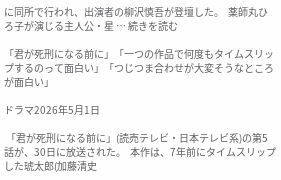に同所で行われ、出演者の柳沢慎吾が登壇した。  薬師丸ひろ子が演じる主人公・星 … 続きを読む

「君が死刑になる前に」「一つの作品で何度もタイムスリップするのって面白い」「つじつま合わせが大変そうなところが面白い」

ドラマ2026年5月1日

 「君が死刑になる前に」(読売テレビ・日本テレビ系)の第5話が、30日に放送された。  本作は、7年前にタイムスリップした琥太郎(加藤清史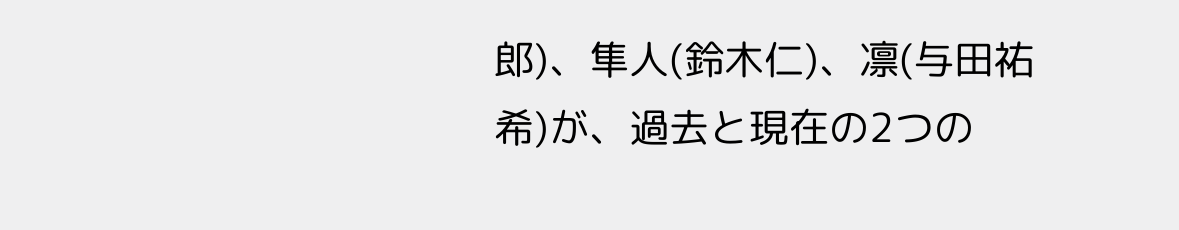郎)、隼人(鈴木仁)、凛(与田祐希)が、過去と現在の2つの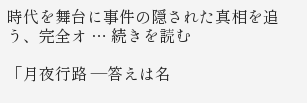時代を舞台に事件の隠された真相を追う、完全オ … 続きを読む

「月夜行路 ―答えは名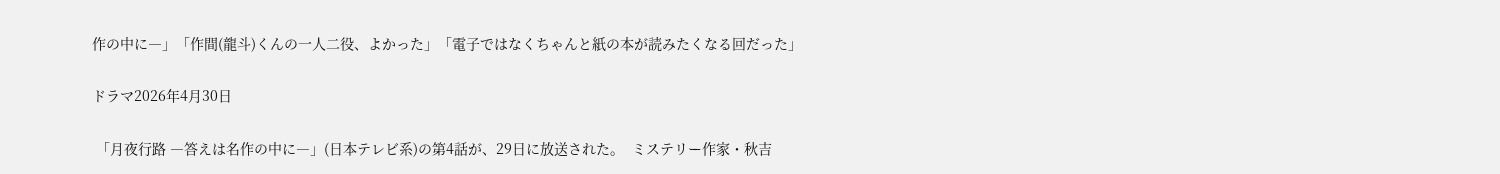作の中に―」「作間(龍斗)くんの一人二役、よかった」「電子ではなくちゃんと紙の本が読みたくなる回だった」

ドラマ2026年4月30日

 「月夜行路 ―答えは名作の中に―」(日本テレビ系)の第4話が、29日に放送された。  ミステリー作家・秋吉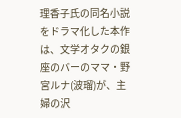理香子氏の同名小説をドラマ化した本作は、文学オタクの銀座のバーのママ・野宮ルナ(波瑠)が、主婦の沢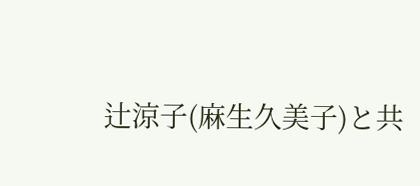辻涼子(麻生久美子)と共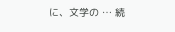に、文学の … 続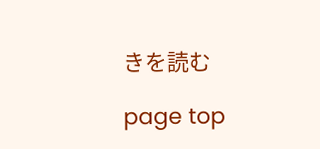きを読む

page top